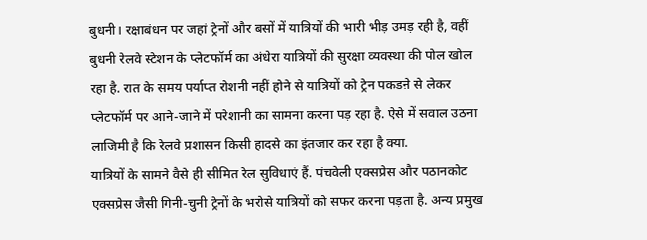बुधनी। रक्षाबंधन पर जहां ट्रेनों और बसों में यात्रियों की भारी भीड़ उमड़ रही है, वहीं बुधनी रेलवे स्टेशन के प्लेटफॉर्म का अंधेरा यात्रियों की सुरक्षा व्यवस्था की पोल खोल रहा है. रात के समय पर्याप्त रोशनी नहीं होने से यात्रियों को ट्रेन पकडऩे से लेकर प्लेटफॉर्म पर आने-जाने में परेशानी का सामना करना पड़ रहा है. ऐसे में सवाल उठना लाजिमी है कि रेलवे प्रशासन किसी हादसे का इंतजार कर रहा है क्या.
यात्रियों के सामने वैसे ही सीमित रेल सुविधाएं हैं. पंचवेली एक्सप्रेस और पठानकोट एक्सप्रेस जैसी गिनी-चुनी ट्रेनों के भरोसे यात्रियों को सफर करना पड़ता है. अन्य प्रमुख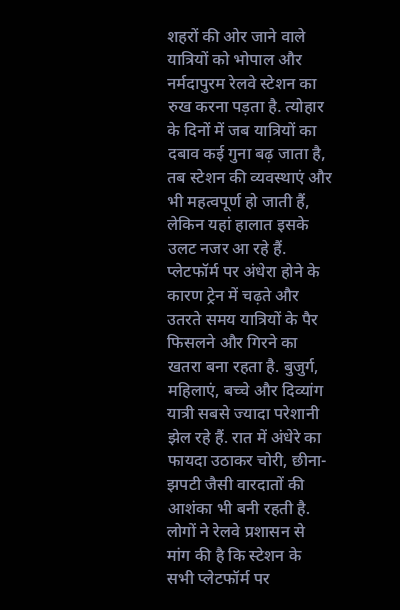शहरों की ओर जाने वाले यात्रियों को भोपाल और नर्मदापुरम रेलवे स्टेशन का रुख करना पड़ता है. त्योहार के दिनों में जब यात्रियों का दबाव कई गुना बढ़ जाता है, तब स्टेशन की व्यवस्थाएं और भी महत्वपूर्ण हो जाती हैं, लेकिन यहां हालात इसके उलट नजर आ रहे हैं. प्लेटफॉर्म पर अंधेरा होने के कारण ट्रेन में चढ़ते और उतरते समय यात्रियों के पैर फिसलने और गिरने का खतरा बना रहता है. बुजुर्ग, महिलाएं, बच्चे और दिव्यांग यात्री सबसे ज्यादा परेशानी झेल रहे हैं. रात में अंधेरे का फायदा उठाकर चोरी, छीना-झपटी जैसी वारदातों की आशंका भी बनी रहती है. लोगों ने रेलवे प्रशासन से मांग की है कि स्टेशन के सभी प्लेटफॉर्म पर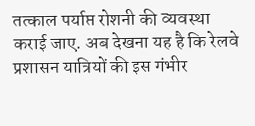तत्काल पर्याप्त रोशनी की व्यवस्था कराई जाए. अब देखना यह है कि रेलवे प्रशासन यात्रियों की इस गंभीर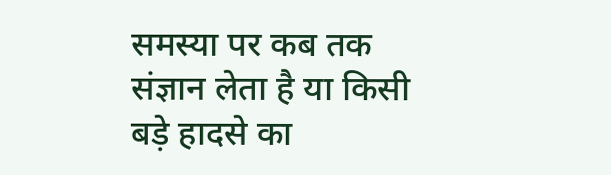समस्या पर कब तक संज्ञान लेता है या किसी बड़े हादसे का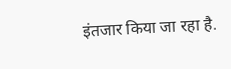इंतजार किया जा रहा है.